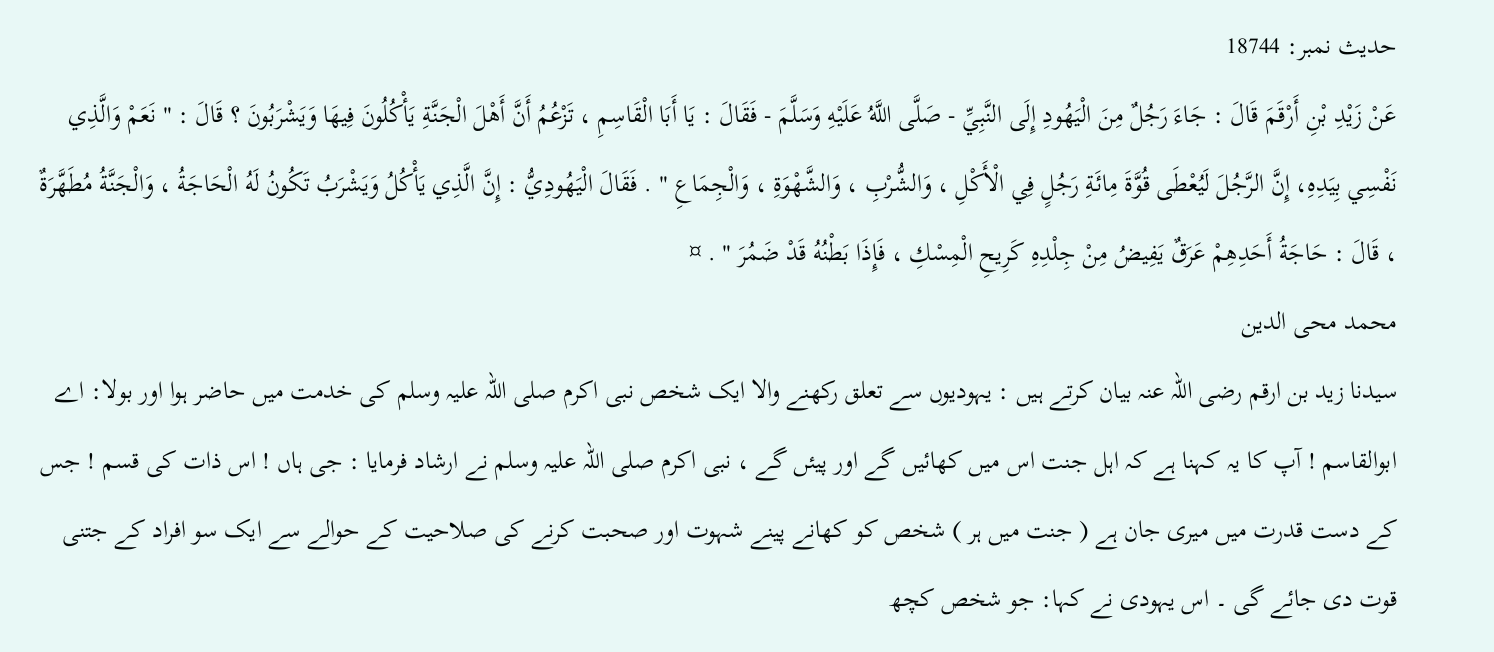حدیث نمبر: 18744
عَنْ زَيْدِ بْنِ أَرْقَمَ قَالَ : جَاءَ رَجُلٌ مِنَ الْيَهُودِ إِلَى النَّبِيِّ - صَلَّى اللَّهُ عَلَيْهِ وَسَلَّمَ - فَقَالَ : يَا أَبَا الْقَاسِمِ ، تَزْعُمُ أَنَّ أَهْلَ الْجَنَّةِ يَأْكُلُونَ فِيهَا وَيَشْرَبُونَ ؟ قَالَ : " نَعَمْ وَالَّذِي نَفْسِي بِيَدِهِ، إِنَّ الرَّجُلَ لَيُعْطَى قُوَّةَ مِائَةِ رَجُلٍ فِي الْأَكْلِ ، وَالشُّرْبِ ، وَالشَّهْوَةِ ، وَالْجِمَاعِ " . فَقَالَ الْيَهُودِيُّ : إِنَّ الَّذِي يَأْكُلُ وَيَشْرَبُ تَكُونُ لَهُ الْحَاجَةُ ، وَالْجَنَّةُ مُطَهَّرَةٌ ، قَالَ : حَاجَةُ أَحَدِهِمْ عَرَقٌ يَفِيضُ مِنْ جِلْدِهِ كَرِيحِ الْمِسْكِ ، فَإِذَا بَطْنُهُ قَدْ ضَمُرَ " . ¤
محمد محی الدین
سیدنا زید بن ارقم رضی اللہ عنہ بیان کرتے ہیں : یہودیوں سے تعلق رکھنے والا ایک شخص نبی اکرم صلی اللہ علیہ وسلم کی خدمت میں حاضر ہوا اور بولا: اے ابوالقاسم ! آپ کا یہ کہنا ہے کہ اہل جنت اس میں کھائیں گے اور پیئں گے ، نبی اکرم صلی اللہ علیہ وسلم نے ارشاد فرمایا : جی ہاں ! اس ذات کی قسم ! جس کے دست قدرت میں میری جان ہے ( جنت میں ہر ) شخص کو کھانے پینے شہوت اور صحبت کرنے کی صلاحیت کے حوالے سے ایک سو افراد کے جتنی قوت دی جائے گی ۔ اس یہودی نے کہا: جو شخص کچھ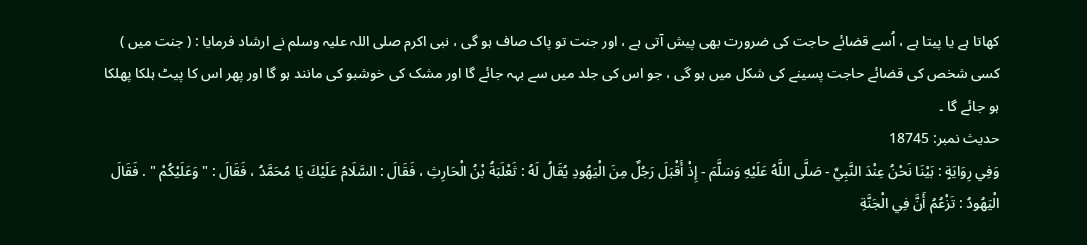کھاتا ہے یا پیتا ہے ، اُسے قضائے حاجت کی ضرورت بھی پیش آتی ہے ، اور جنت تو پاک صاف ہو گی ، نبی اکرم صلی اللہ علیہ وسلم نے ارشاد فرمایا : ( جنت میں ) کسی شخص کی قضائے حاجت پسینے کی شکل میں ہو گی ، جو اس کی جلد میں سے بہہ جائے گا اور مشک کی خوشبو کی مانند ہو گا اور پھر اس کا پیٹ ہلکا پھلکا ہو جائے گا ۔
حدیث نمبر: 18745
وَفِي رِوَايَةٍ : بَيْنَا نَحْنُ عِنْدَ النَّبِيِّ - صَلَّى اللَّهُ عَلَيْهِ وَسَلَّمَ - إِذْ أَقْبَلَ رَجُلٌ مِنَ الْيَهُودِ يُقَالُ لَهُ : ثَعْلَبَةُ بْنُ الْحَارِثِ ، فَقَالَ : السَّلَامُ عَلَيْكَ يَا مُحَمَّدُ ، فَقَالَ : " وَعَلَيْكُمْ " . فَقَالَ الْيَهُودُ : تَزْعُمُ أَنَّ فِي الْجَنَّةِ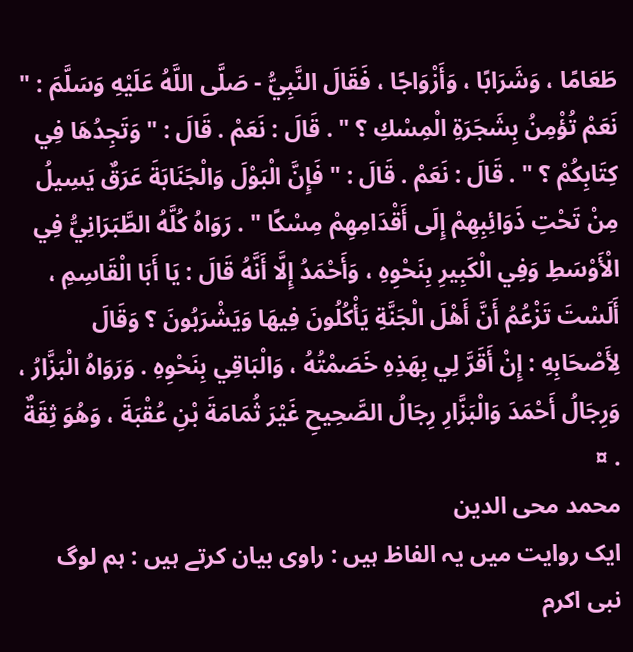طَعَامًا ، وَشَرَابًا ، وَأَزْوَاجًا ، فَقَالَ النَّبِيُّ - صَلَّى اللَّهُ عَلَيْهِ وَسَلَّمَ : " نَعَمْ تُؤْمِنُ بِشَجَرَةِ الْمِسْكِ ؟ " . قَالَ : نَعَمْ . قَالَ : " وَتَجِدُهَا فِي كِتَابِكُمْ ؟ " . قَالَ : نَعَمْ . قَالَ : " فَإِنَّ الْبَوْلَ وَالْجَنَابَةَ عَرَقٌ يَسِيلُ مِنْ تَحْتِ ذَوَائِبِهِمْ إِلَى أَقْدَامِهِمْ مِسْكًا " . رَوَاهُ كُلَّهُ الطَّبَرَانِيُّ فِي الْأَوْسَطِ وَفِي الْكَبِيرِ بِنَحْوِهِ ، وَأَحْمَدُ إِلَّا أَنَّهُ قَالَ : يَا أَبَا الْقَاسِمِ ، أَلَسْتَ تَزْعُمُ أَنَّ أَهْلَ الْجَنَّةِ يَأْكُلُونَ فِيهَا وَيَشْرَبُونَ ؟ وَقَالَ لِأَصْحَابِهِ : إِنْ أَقَرَّ لِي بِهَذِهِ خَصَمْتُهُ ، وَالْبَاقِي بِنَحْوِهِ . وَرَوَاهُ الْبَزَّارُ ، وَرِجَالُ أَحْمَدَ وَالْبَزَّارِ رِجَالُ الصَّحِيحِ غَيْرَ ثُمَامَةَ بْنِ عُقْبَةَ ، وَهُوَ ثِقَةٌ . ¤
محمد محی الدین
ایک روایت میں یہ الفاظ ہیں : راوی بیان کرتے ہیں : ہم لوگ نبی اکرم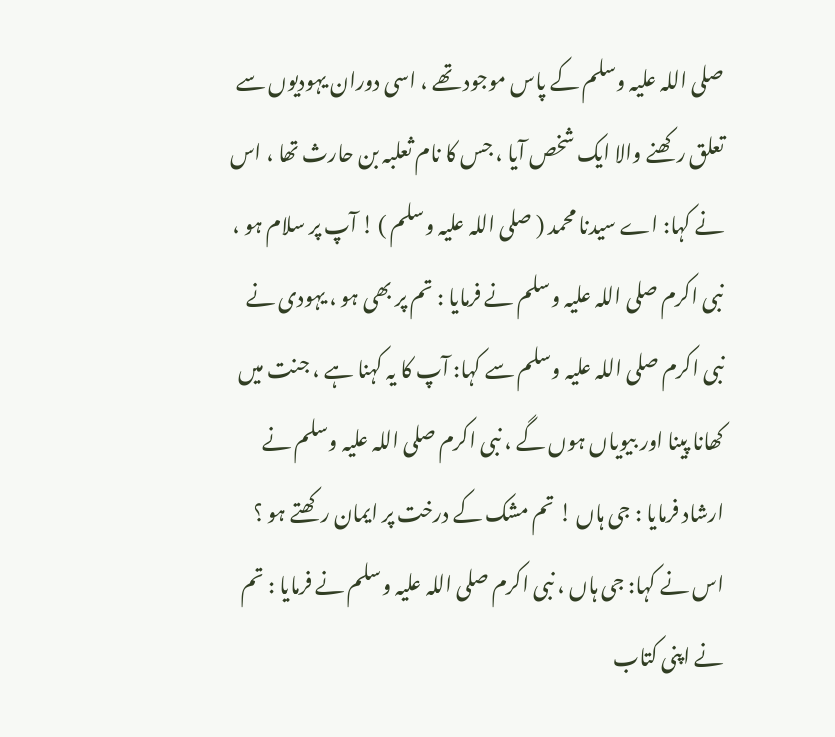صلی اللہ علیہ وسلم کے پاس موجود تھے ، اسی دوران یہودیوں سے تعلق رکھنے والا ایک شخص آیا ، جس کا نام ثعلبہ بن حارث تھا ، اس نے کہا: اے سیدنا محمد ( صلی اللہ علیہ وسلم ) ! آپ پر سلام ہو ، نبی اکرم صلی اللہ علیہ وسلم نے فرمایا : تم پر بھی ہو ، یہودی نے نبی اکرم صلی اللہ علیہ وسلم سے کہا: آپ کا یہ کہنا ہے ، جنت میں کھانا پینا اور بیویاں ہوں گے ، نبی اکرم صلی اللہ علیہ وسلم نے ارشاد فرمایا : جی ہاں ! تم مشک کے درخت پر ایمان رکھتے ہو ؟ اس نے کہا: جی ہاں ، نبی اکرم صلی اللہ علیہ وسلم نے فرمایا : تم نے اپنی کتاب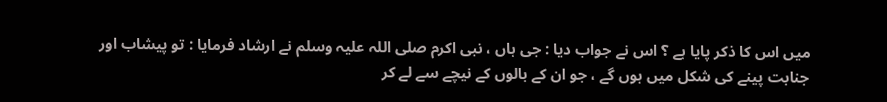میں اس کا ذکر پایا ہے ؟ اس نے جواب دیا : جی ہاں ، نبی اکرم صلی اللہ علیہ وسلم نے ارشاد فرمایا : تو پیشاب اور جنابت پینے کی شکل میں ہوں گے ، جو ان کے بالوں کے نیچے سے لے کر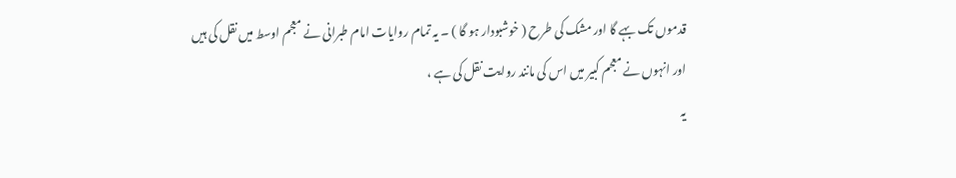قدموں تک بہے گا اور مشک کی طرح ( خوشبودار ہو گا ) ۔ یہ تمام روایات امام طبرانی نے معجم اوسط میں نقل کی ہیں اور انہوں نے معجم کبیر میں اس کی مانند روایت نقل کی ہے ،
یہ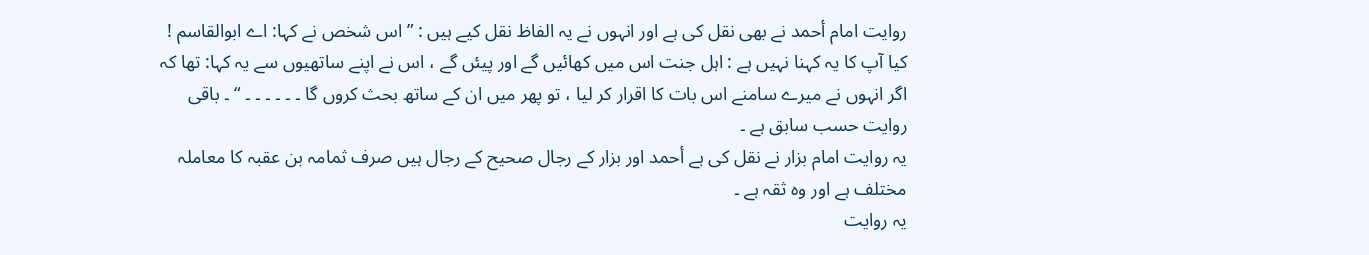روایت امام أحمد نے بھی نقل کی ہے اور انہوں نے یہ الفاظ نقل کیے ہیں : ” اس شخص نے کہا: اے ابوالقاسم ! کیا آپ کا یہ کہنا نہیں ہے : اہل جنت اس میں کھائیں گے اور پیئں گے ، اس نے اپنے ساتھیوں سے یہ کہا: تھا کہ اگر انہوں نے میرے سامنے اس بات کا اقرار کر لیا ، تو پھر میں ان کے ساتھ بحث کروں گا ۔ ۔ ۔ ۔ ۔ ۔ “ ۔ باقی روایت حسب سابق ہے ۔
یہ روایت امام بزار نے نقل کی ہے أحمد اور بزار کے رجال صحیح کے رجال ہیں صرف ثمامہ بن عقبہ کا معاملہ مختلف ہے اور وہ ثقہ ہے ۔
یہ روایت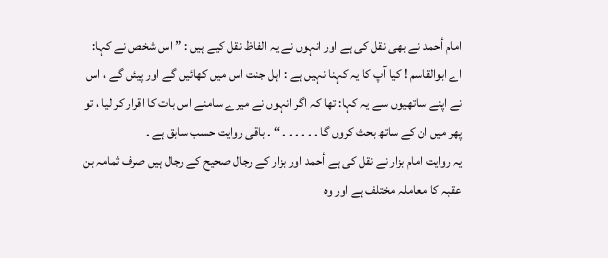امام أحمد نے بھی نقل کی ہے اور انہوں نے یہ الفاظ نقل کیے ہیں : ” اس شخص نے کہا: اے ابوالقاسم ! کیا آپ کا یہ کہنا نہیں ہے : اہل جنت اس میں کھائیں گے اور پیئں گے ، اس نے اپنے ساتھیوں سے یہ کہا: تھا کہ اگر انہوں نے میرے سامنے اس بات کا اقرار کر لیا ، تو پھر میں ان کے ساتھ بحث کروں گا ۔ ۔ ۔ ۔ ۔ ۔ “ ۔ باقی روایت حسب سابق ہے ۔
یہ روایت امام بزار نے نقل کی ہے أحمد اور بزار کے رجال صحیح کے رجال ہیں صرف ثمامہ بن عقبہ کا معاملہ مختلف ہے اور وہ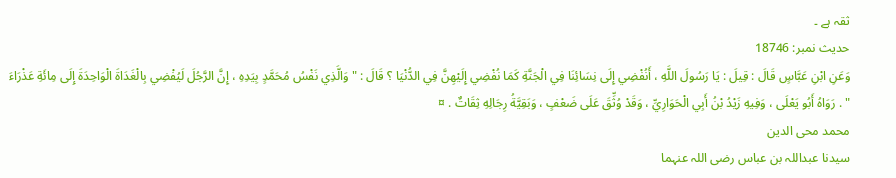ثقہ ہے ۔
حدیث نمبر: 18746
وَعَنِ ابْنِ عَبَّاسٍ قَالَ : قِيلَ : يَا رَسُولَ اللَّهِ ، أَنُفْضِي إِلَى نِسَائِنَا فِي الْجَنَّةِ كَمَا نُفْضِي إِلَيْهِنَّ فِي الدُّنْيَا ؟ قَالَ : " وَالَّذِي نَفْسُ مُحَمَّدٍ بِيَدِهِ ، إِنَّ الرَّجُلَ لَيُفْضِي بِالْغَدَاةَ الْوَاحِدَةَ إِلَى مِائَةِ عَذْرَاءَ " . رَوَاهُ أَبُو يَعْلَى ، وَفِيهِ زَيْدُ بْنُ أَبِي الْحَوَارِيِّ ، وَقَدْ وُثِّقَ عَلَى ضَعْفٍ ، وَبَقِيَّةُ رِجَالِهِ ثِقَاتٌ . ¤
محمد محی الدین
سیدنا عبداللہ بن عباس رضی اللہ عنہما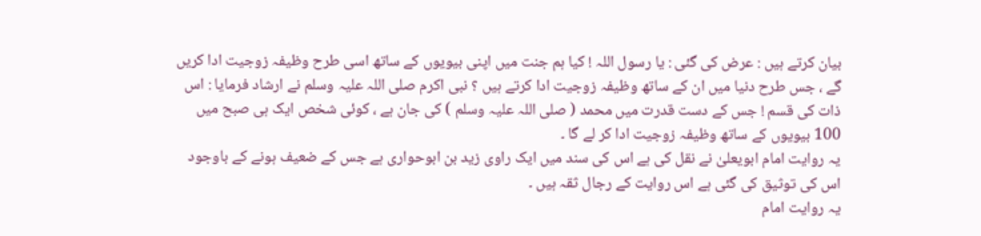بیان کرتے ہیں : عرض کی گئی : یا رسول اللہ ! کیا ہم جنت میں اپنی بیویوں کے ساتھ اسی طرح وظیفہ زوجیت ادا کریں گے ، جس طرح دنیا میں ان کے ساتھ وظیفہ زوجیت ادا کرتے ہیں ؟ نبی اکرم صلی اللہ علیہ وسلم نے ارشاد فرمایا : اس ذات کی قسم ! جس کے دست قدرت میں محمد ( صلی اللہ علیہ وسلم ) کی جان ہے ، کوئی شخص ایک ہی صبح میں 100 بیویوں کے ساتھ وظیفہ زوجیت ادا کر لے گا ۔
یہ روایت امام ابویعلیٰ نے نقل کی ہے اس کی سند میں ایک راوی زید بن ابوحواری ہے جس کے ضعیف ہونے کے باوجود اس کی توثیق کی گئی ہے اس روایت کے رجال ثقہ ہیں ۔
یہ روایت امام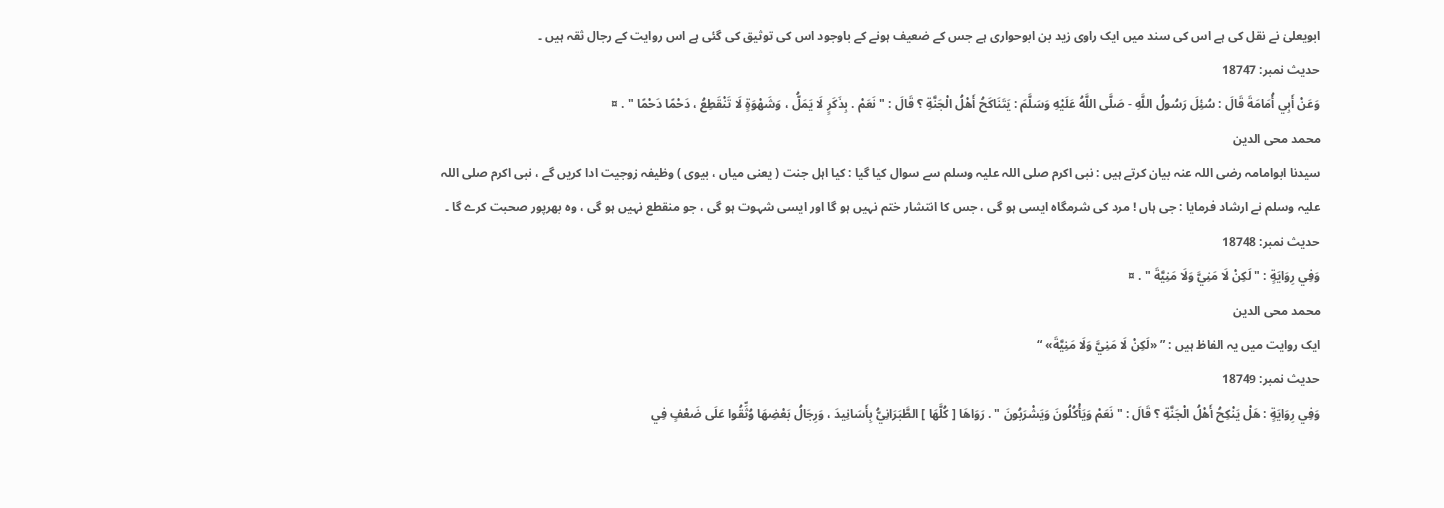ابویعلیٰ نے نقل کی ہے اس کی سند میں ایک راوی زید بن ابوحواری ہے جس کے ضعیف ہونے کے باوجود اس کی توثیق کی گئی ہے اس روایت کے رجال ثقہ ہیں ۔
حدیث نمبر: 18747
وَعَنْ أَبِي أُمَامَةَ قَالَ : سُئِلَ رَسُولُ اللَّهِ - صَلَّى اللَّهُ عَلَيْهِ وَسَلَّمَ : يَتَنَاكَحُ أَهْلُ الْجَنَّةِ ؟ قَالَ : " نَعَمْ . بِذَكَرٍ لَا يَمَلُّ ، وَشَهْوَةٍ لَا تَنْقَطِعُ ، دَحْمًا دَحْمًا " . ¤
محمد محی الدین
سیدنا ابوامامہ رضی اللہ عنہ بیان کرتے ہیں : نبی اکرم صلی اللہ علیہ وسلم سے سوال کیا گیا : کیا اہل جنت ( یعنی میاں ، بیوی ) وظیفہ زوجیت ادا کریں گے ، نبی اکرم صلی اللہ علیہ وسلم نے ارشاد فرمایا : جی ہاں ! مرد کی شرمگاہ ایسی ہو گی ، جس کا انتشار ختم نہیں ہو گا اور ایسی شہوت ہو گی ، جو منقطع نہیں ہو گی ، وہ بھرپور صحبت کرے گا ۔
حدیث نمبر: 18748
وَفِي رِوَايَةٍ : " لَكِنْ لَا مَنِيَّ وَلَا مَنِيَّةَ " . ¤
محمد محی الدین
ایک روایت میں یہ الفاظ ہیں : ” «لَكِنْ لَا مَنِيَّ وَلَا مَنِيَّةَ» “
حدیث نمبر: 18749
وَفِي رِوَايَةٍ : هَلْ يَنْكِحُ أَهْلُ الْجَنَّةِ ؟ قَالَ : " نَعَمْ وَيَأْكُلُونَ وَيَشْرَبُونَ " . رَوَاهَا [ كُلَّهَا ] الطَّبَرَانِيُّ بِأَسَانِيدَ ، وَرِجَالُ بَعْضِهَا وُثِّقُوا عَلَى ضَعْفٍ فِي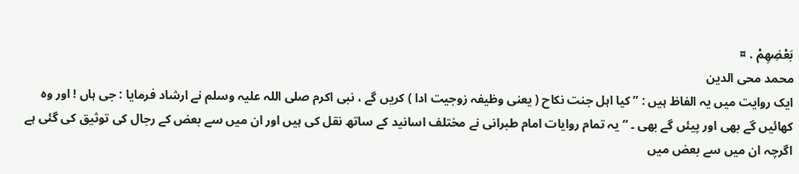بَعْضِهِمْ . ¤
محمد محی الدین
ایک روایت میں یہ الفاظ ہیں : ” کیا اہل جنت نکاح ( یعنی وظیفہ زوجیت ادا ) کریں گے ، نبی اکرم صلی اللہ علیہ وسلم نے ارشاد فرمایا : جی ہاں ! اور وہ کھائیں گے بھی اور پیئں گے بھی ۔ “ یہ تمام روایات امام طبرانی نے مختلف اسانید کے ساتھ نقل کی ہیں اور ان میں سے بعض کے رجال کی توثیق کی گئی ہے اگرچہ ان میں سے بعض میں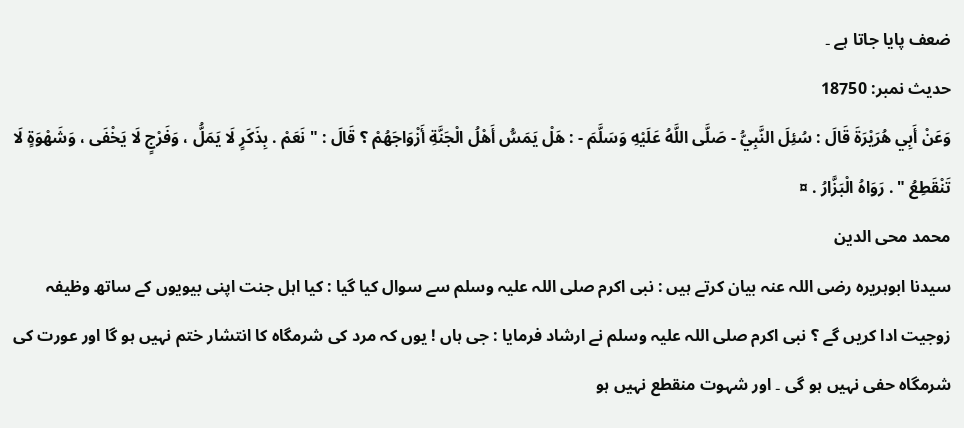ضعف پایا جاتا ہے ۔
حدیث نمبر: 18750
وَعَنْ أَبِي هُرَيْرَةَ قَالَ : سُئِلَ النَّبِيُّ - صَلَّى اللَّهُ عَلَيْهِ وَسَلَّمَ - : هَلْ يَمَسُّ أَهْلُ الْجَنَّةِ أَزْوَاجَهُمْ ؟ قَالَ : " نَعَمْ . بِذَكَرٍ لَا يَمَلُّ ، وَفَرْجٍ لَا يَخْفَى ، وَشَهْوَةٍ لَا تَنْقَطِعُ " . رَوَاهُ الْبَزَّارُ . ¤
محمد محی الدین
سیدنا ابوہریرہ رضی اللہ عنہ بیان کرتے ہیں : نبی اکرم صلی اللہ علیہ وسلم سے سوال کیا گیا : کیا اہل جنت اپنی بیویوں کے ساتھ وظیفہ زوجیت ادا کریں گے ؟ نبی اکرم صلی اللہ علیہ وسلم نے ارشاد فرمایا : جی ہاں ! یوں کہ مرد کی شرمگاہ کا انتشار ختم نہیں ہو گا اور عورت کی شرمگاہ حفی نہیں ہو گی ۔ اور شہوت منقطع نہیں ہو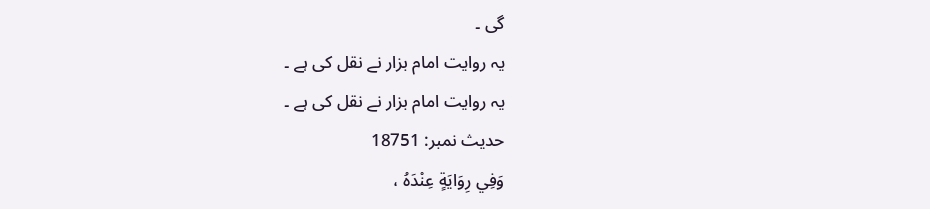گی ۔
یہ روایت امام بزار نے نقل کی ہے ۔
یہ روایت امام بزار نے نقل کی ہے ۔
حدیث نمبر: 18751
وَفِي رِوَايَةٍ عِنْدَهُ ،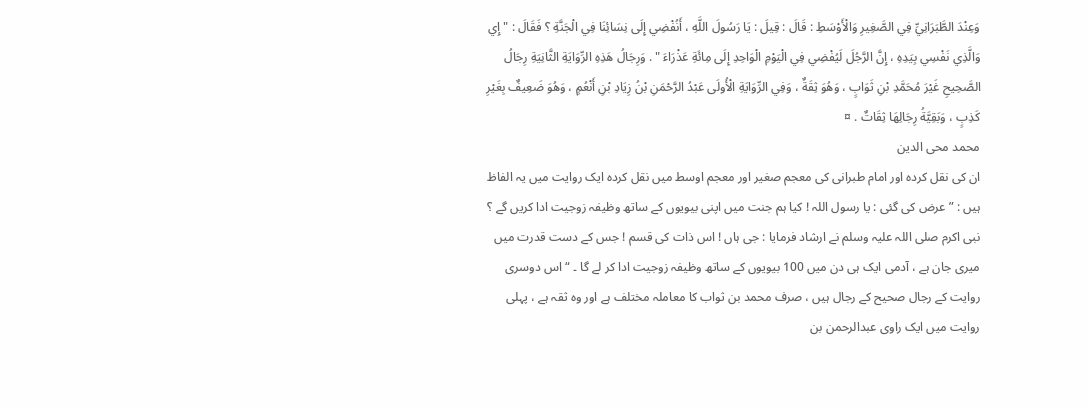وَعِنْدَ الطَّبَرَانِيِّ فِي الصَّغِيرِ وَالْأَوْسَطِ : قَالَ : قِيلَ : يَا رَسُولَ اللَّهِ ، أَنُفْضِي إِلَى نِسَائِنَا فِي الْجَنَّةِ ؟ فَقَالَ : " إِي وَالَّذِي نَفْسِي بِيَدِهِ ، إِنَّ الرَّجُلَ لَيُفْضِي فِي الْيَوْمِ الْوَاحِدِ إِلَى مِائَةِ عَذْرَاءَ " . وَرِجَالُ هَذِهِ الرِّوَايَةِ الثَّانِيَةِ رِجَالُ الصَّحِيحِ غَيْرَ مُحَمَّدِ بْنِ ثَوَابٍ ، وَهُوَ ثِقَةٌ ، وَفِي الرِّوَايَةِ الْأُولَى عَبْدُ الرَّحْمَنِ بْنُ زِيَادِ بْنِ أَنْعُمٍ ، وَهُوَ ضَعِيفٌ بِغَيْرِ كَذِبٍ ، وَبَقِيَّةُ رِجَالِهَا ثِقَاتٌ . ¤
محمد محی الدین
ان کی نقل کردہ اور امام طبرانی کی معجم صغیر اور معجم اوسط میں نقل کردہ ایک روایت میں یہ الفاظ ہیں : ” عرض کی گئی : یا رسول اللہ ! کیا ہم جنت میں اپنی بیویوں کے ساتھ وظیفہ زوجیت ادا کریں گے ؟ نبی اکرم صلی اللہ علیہ وسلم نے ارشاد فرمایا : جی ہاں ! اس ذات کی قسم ! جس کے دست قدرت میں میری جان ہے ، آدمی ایک ہی دن میں 100 بیویوں کے ساتھ وظیفہ زوجیت ادا کر لے گا ۔ “ اس دوسری روایت کے رجال صحیح کے رجال ہیں ، صرف محمد بن ثواب کا معاملہ مختلف ہے اور وہ ثقہ ہے ، پہلی روایت میں ایک راوی عبدالرحمن بن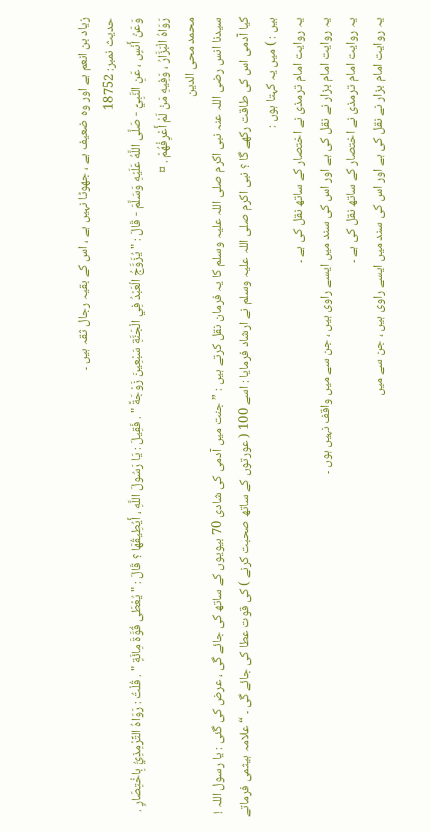زیاد بن انعم ہے اور وہ ضعیف ہے ، جھوٹا نہیں ہے ، اس کے بقیہ رجال ثقہ ہیں ۔
حدیث نمبر: 18752
وَعَنْ أَنَسٍ ، عَنِ النَّبِيِّ - صَلَّى اللَّهُ عَلَيْهِ وَسَلَّمَ - قَالَ : " يُزَوَّجُ الْعَبْدُ فِي الْجَنَّةِ سَبْعِينَ زَوْجَةً " . فَقِيلَ : يَا رَسُولَ اللَّهِ ، أَيُطِيقُهَا ؟ قَالَ : " يُعْطَى قُوَّةَ مِائَةٍ " . قُلْتُ : رَوَاهُ التِّرْمِذِيُّ بِاخْتِصَارٍ . رَوَاهُ الْبَزَّارُ ، وَفِيهِ مَنْ لَمْ أَعْرِفْهُمْ . ¤
محمد محی الدین
سیدنا انس رضی اللہ عنہ نبی اکرم صلی اللہ علیہ وسلم کا یہ فرمان نقل کرتے ہیں : ” جنت میں آدمی کی شادی 70 بیویوں کے ساتھ کی جائے گی ، عرض کی گئی : یا رسول اللہ ! کیا آدمی اس کی طاقت رکھے گا ؟ نبی اکرم صلی اللہ علیہ وسلم نے ارشاد فرمایا : اسے 100 ( عورتوں کے ساتھ صحبت کرنے ) کی قوت عطا کی جائے گی ۔ “ علامہ ہیثمی فرماتے ہیں : ) میں یہ کہتا ہوں :
یہ روایت امام ترمذی نے اختصار کے ساتھ نقل کی ہے ۔
یہ روایت امام بزار نے نقل کی ہے اور اس کی سند میں ایسے راوی ہیں ، جن سے میں واقف نہیں ہوں ۔
یہ روایت امام ترمذی نے اختصار کے ساتھ نقل کی ہے ۔
یہ روایت امام بزار نے نقل کی ہے اور اس کی سند میں ایسے راوی ہیں ، جن سے میں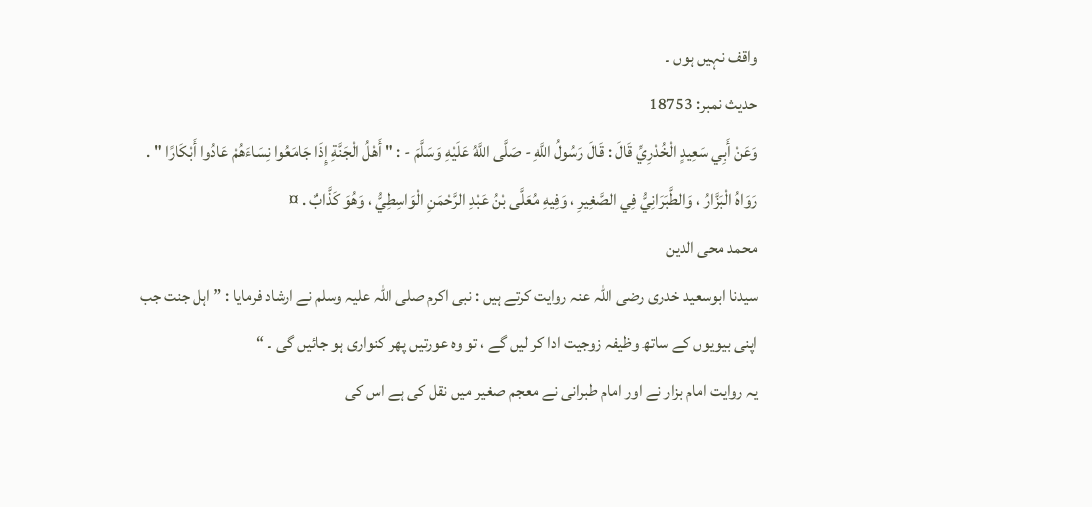واقف نہیں ہوں ۔
حدیث نمبر: 18753
وَعَنْ أَبِي سَعِيدٍ الْخُدْرِيِّ قَالَ : قَالَ رَسُولُ اللَّهِ - صَلَّى اللَّهُ عَلَيْهِ وَسَلَّمَ - : " أَهْلُ الْجَنَّةِ إِذَا جَامَعُوا نِسَاءَهُمْ عَادُوا أَبْكَارًا " . رَوَاهُ الْبَزَّارُ ، وَالطَّبَرَانِيُّ فِي الصَّغِيرِ ، وَفِيهِ مُعَلَّى بْنُ عَبْدِ الرَّحْمَنِ الْوَاسِطِيُّ ، وَهُوَ كَذَّابٌ . ¤
محمد محی الدین
سیدنا ابوسعید خدری رضی اللہ عنہ روایت کرتے ہیں : نبی اکرم صلی اللہ علیہ وسلم نے ارشاد فرمایا : ” اہل جنت جب اپنی بیویوں کے ساتھ وظیفہ زوجیت ادا کر لیں گے ، تو وہ عورتیں پھر کنواری ہو جائیں گی ۔ “
یہ روایت امام بزار نے اور امام طبرانی نے معجم صغیر میں نقل کی ہے اس کی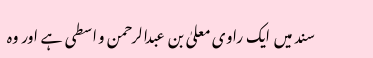سند میں ایک راوی معلیٰ بن عبدالرحمن واسطی ہے اور وہ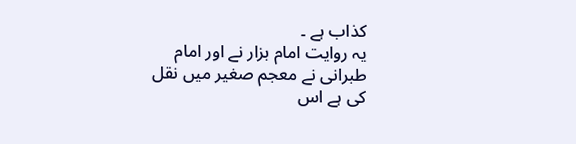کذاب ہے ۔
یہ روایت امام بزار نے اور امام طبرانی نے معجم صغیر میں نقل کی ہے اس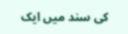کی سند میں ایک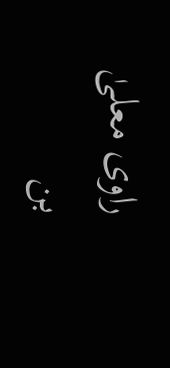راوی معلیٰ بن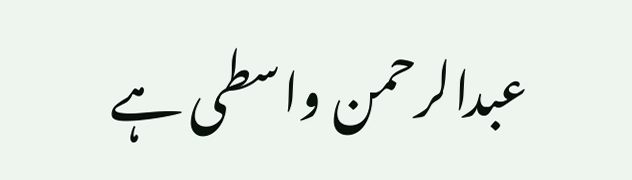عبدالرحمن واسطی ہے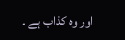اور وہ کذاب ہے ۔